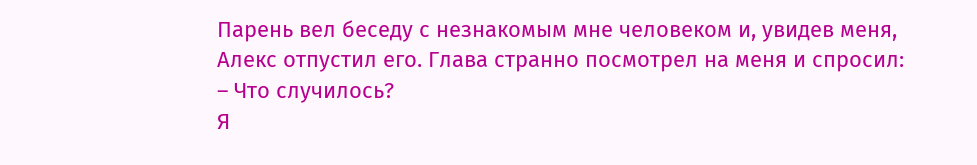Парень вел беседу с незнакомым мне человеком и, увидев меня, Алекс отпустил его. Глава странно посмотрел на меня и спросил:
– Что случилось?
Я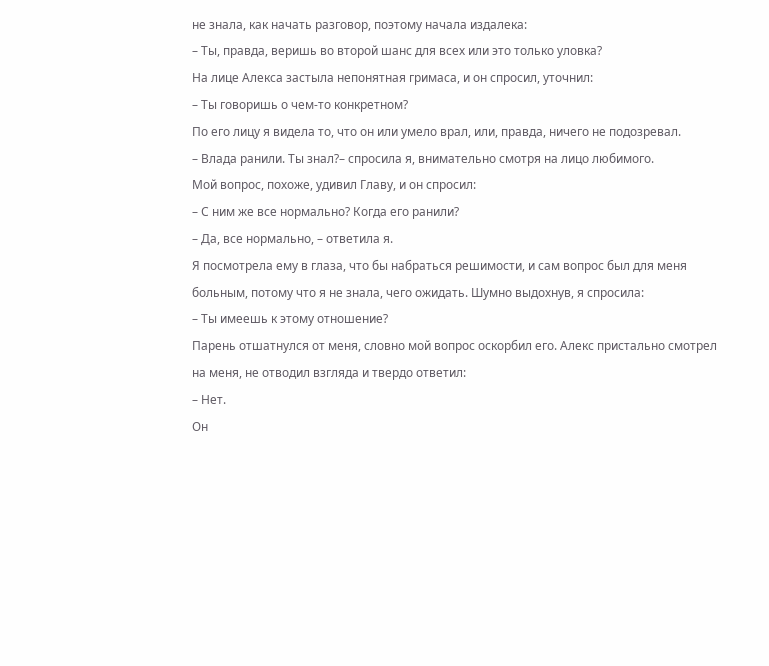не знала, как начать разговор, поэтому начала издалека:
– Ты, правда, веришь во второй шанс для всех или это только уловка?
На лице Алекса застыла непонятная гримаса, и он спросил, уточнил:
– Ты говоришь о чем-то конкретном?
По его лицу я видела то, что он или умело врал, или, правда, ничего не подозревал.
– Влада ранили. Ты знал?– спросила я, внимательно смотря на лицо любимого.
Мой вопрос, похоже, удивил Главу, и он спросил:
– С ним же все нормально? Когда его ранили?
– Да, все нормально, – ответила я.
Я посмотрела ему в глаза, что бы набраться решимости, и сам вопрос был для меня больным, потому что я не знала, чего ожидать. Шумно выдохнув, я спросила:
– Ты имеешь к этому отношение?
Парень отшатнулся от меня, словно мой вопрос оскорбил его. Алекс пристально смотрел на меня, не отводил взгляда и твердо ответил:
– Нет.
Он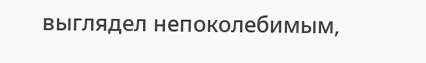выглядел непоколебимым,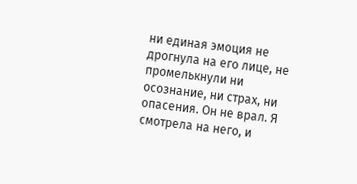ни единая эмоция не дрогнула на его лице, не промелькнули ни осознание, ни страх, ни опасения. Он не врал. Я смотрела на него, и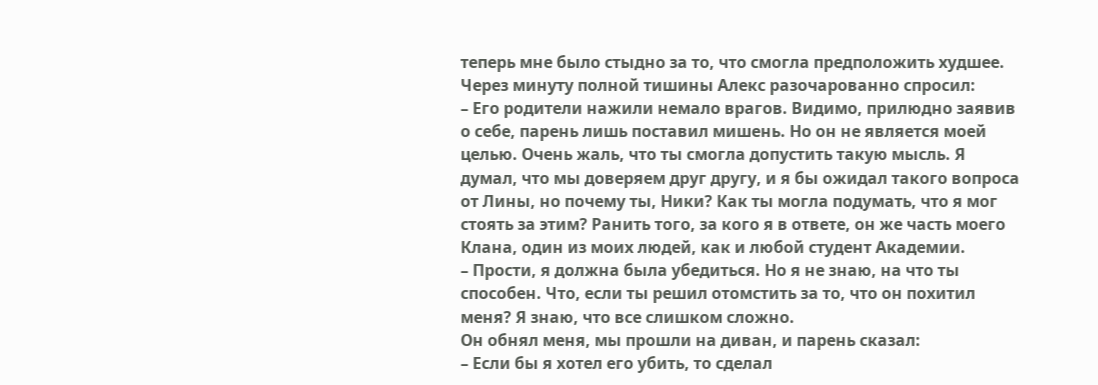теперь мне было стыдно за то, что смогла предположить худшее. Через минуту полной тишины Алекс разочарованно спросил:
– Его родители нажили немало врагов. Видимо, прилюдно заявив о себе, парень лишь поставил мишень. Но он не является моей целью. Очень жаль, что ты смогла допустить такую мысль. Я думал, что мы доверяем друг другу, и я бы ожидал такого вопроса от Лины, но почему ты, Ники? Как ты могла подумать, что я мог стоять за этим? Ранить того, за кого я в ответе, он же часть моего Клана, один из моих людей, как и любой студент Академии.
– Прости, я должна была убедиться. Но я не знаю, на что ты способен. Что, если ты решил отомстить за то, что он похитил меня? Я знаю, что все слишком сложно.
Он обнял меня, мы прошли на диван, и парень сказал:
– Если бы я хотел его убить, то сделал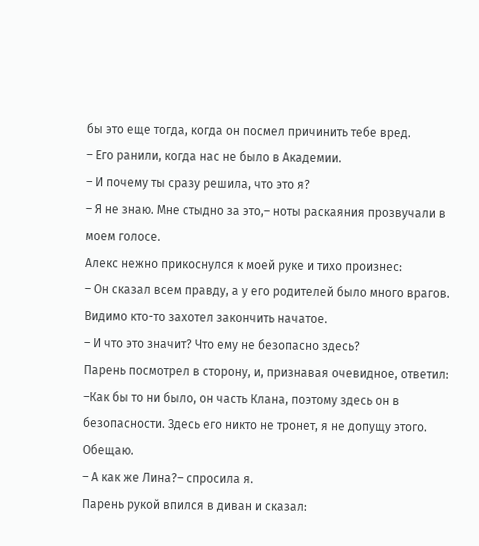бы это еще тогда, когда он посмел причинить тебе вред.
– Его ранили, когда нас не было в Академии.
– И почему ты сразу решила, что это я?
– Я не знаю. Мне стыдно за это,– ноты раскаяния прозвучали в моем голосе.
Алекс нежно прикоснулся к моей руке и тихо произнес:
– Он сказал всем правду, а у его родителей было много врагов. Видимо кто-то захотел закончить начатое.
– И что это значит? Что ему не безопасно здесь?
Парень посмотрел в сторону, и, признавая очевидное, ответил:
–Как бы то ни было, он часть Клана, поэтому здесь он в безопасности. Здесь его никто не тронет, я не допущу этого. Обещаю.
– А как же Лина?– спросила я.
Парень рукой впился в диван и сказал: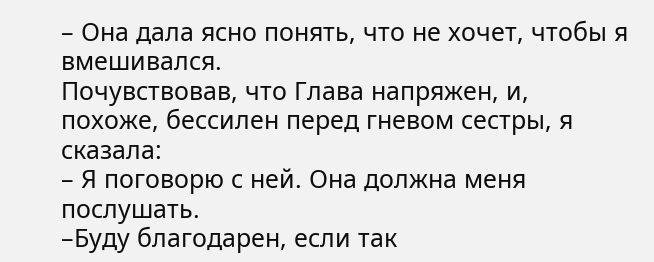– Она дала ясно понять, что не хочет, чтобы я вмешивался.
Почувствовав, что Глава напряжен, и, похоже, бессилен перед гневом сестры, я сказала:
– Я поговорю с ней. Она должна меня послушать.
–Буду благодарен, если так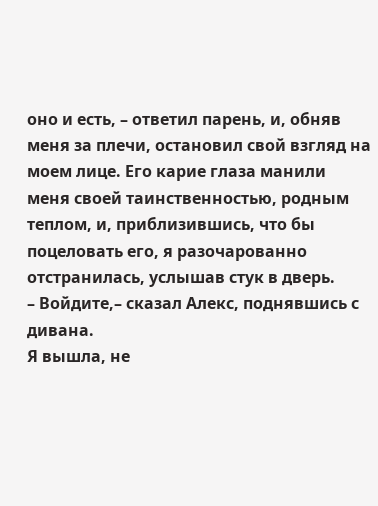оно и есть, – ответил парень, и, обняв меня за плечи, остановил свой взгляд на моем лице. Его карие глаза манили меня своей таинственностью, родным теплом, и, приблизившись, что бы поцеловать его, я разочарованно отстранилась, услышав стук в дверь.
– Войдите,– сказал Алекс, поднявшись с дивана.
Я вышла, не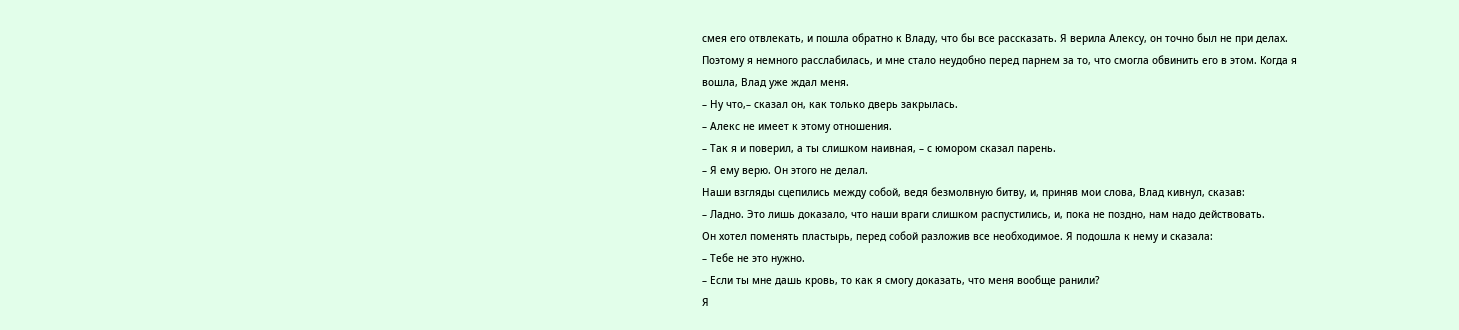смея его отвлекать, и пошла обратно к Владу, что бы все рассказать. Я верила Алексу, он точно был не при делах. Поэтому я немного расслабилась, и мне стало неудобно перед парнем за то, что смогла обвинить его в этом. Когда я вошла, Влад уже ждал меня.
– Ну что,– сказал он, как только дверь закрылась.
– Алекс не имеет к этому отношения.
– Так я и поверил, а ты слишком наивная, – с юмором сказал парень.
– Я ему верю. Он этого не делал.
Наши взгляды сцепились между собой, ведя безмолвную битву, и, приняв мои слова, Влад кивнул, сказав:
– Ладно. Это лишь доказало, что наши враги слишком распустились, и, пока не поздно, нам надо действовать.
Он хотел поменять пластырь, перед собой разложив все необходимое. Я подошла к нему и сказала:
– Тебе не это нужно.
– Если ты мне дашь кровь, то как я смогу доказать, что меня вообще ранили?
Я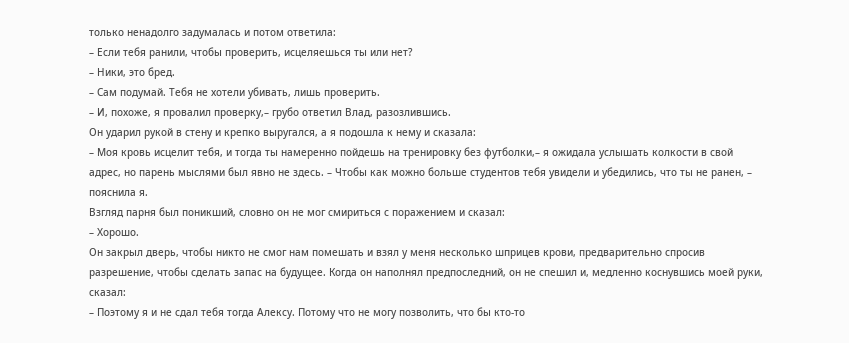только ненадолго задумалась и потом ответила:
– Если тебя ранили, чтобы проверить, исцеляешься ты или нет?
– Ники, это бред.
– Сам подумай. Тебя не хотели убивать, лишь проверить.
– И, похоже, я провалил проверку,– грубо ответил Влад, разозлившись.
Он ударил рукой в стену и крепко выругался, а я подошла к нему и сказала:
– Моя кровь исцелит тебя, и тогда ты намеренно пойдешь на тренировку без футболки,– я ожидала услышать колкости в свой адрес, но парень мыслями был явно не здесь. – Чтобы как можно больше студентов тебя увидели и убедились, что ты не ранен, – пояснила я.
Взгляд парня был поникший, словно он не мог смириться с поражением и сказал:
– Хорошо.
Он закрыл дверь, чтобы никто не смог нам помешать и взял у меня несколько шприцев крови, предварительно спросив разрешение, чтобы сделать запас на будущее. Когда он наполнял предпоследний, он не спешил и, медленно коснувшись моей руки, сказал:
– Поэтому я и не сдал тебя тогда Алексу. Потому что не могу позволить, что бы кто-то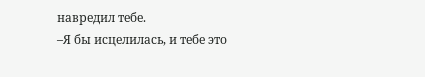навредил тебе.
–Я бы исцелилась, и тебе это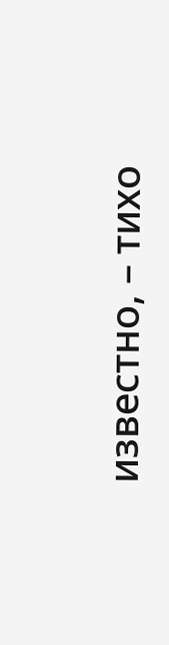известно, – тихо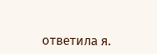ответила я.